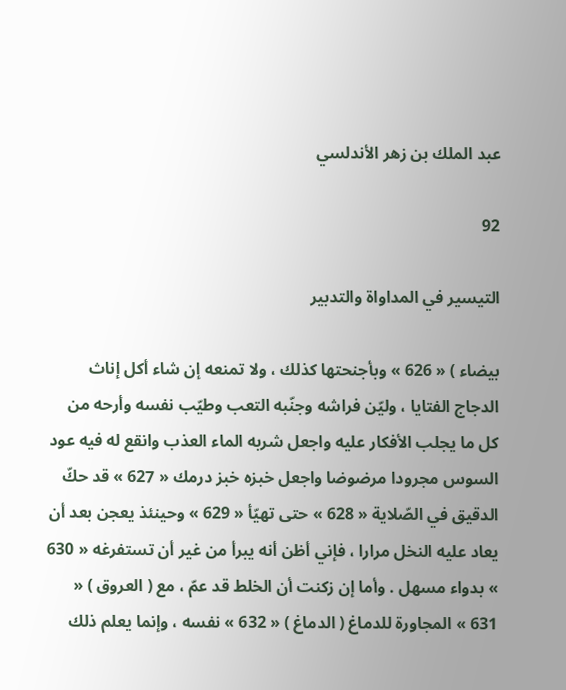عبد الملك بن زهر الأندلسي

92

التيسير في المداواة والتدبير

بيضاء ) « 626 » وبأجنحتها كذلك ، ولا تمنعه إن شاء أكل إناث الدجاج الفتايا ، وليّن فراشه وجنّبه التعب وطيّب نفسه وأرحه من كل ما يجلب الأفكار عليه واجعل شربه الماء العذب وانقع له فيه عود السوس مجرودا مرضوضا واجعل خبزه خبز درمك « 627 » قد حكّ الدقيق في الصّلاية « 628 » حتى تهيّأ « 629 » وحينئذ يعجن بعد أن يعاد عليه النخل مرارا ، فإني أظن أنه يبرأ من غير أن تستفرغه « 630 » بدواء مسهل . وأما إن زكنت أن الخلط قد عمّ ، مع ( العروق ) « 631 » المجاورة للدماغ ( الدماغ ) « 632 » نفسه ، وإنما يعلم ذلك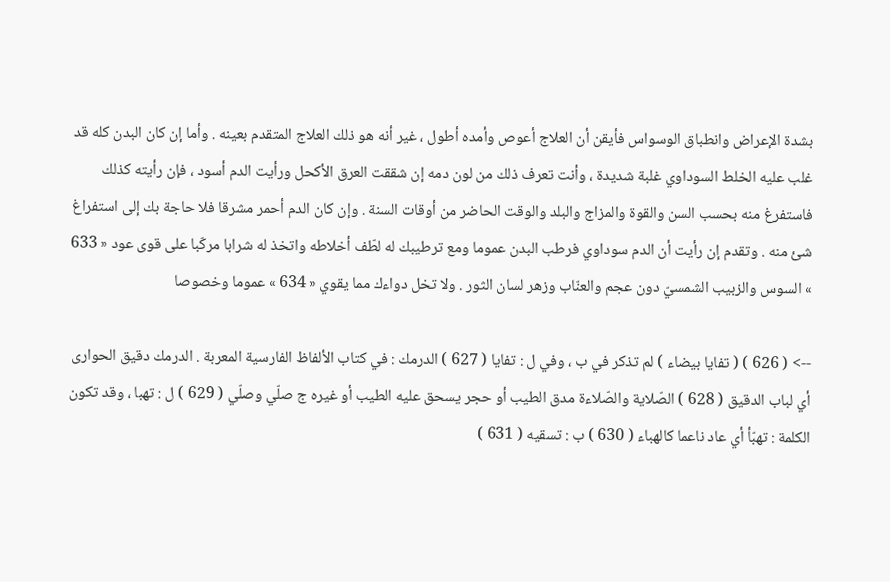بشدة الإعراض وانطباق الوسواس فأيقن أن العلاج أعوص وأمده أطول ، غير أنه هو ذلك العلاج المتقدم بعينه . وأما إن كان البدن كله قد غلب عليه الخلط السوداوي غلبة شديدة ، وأنت تعرف ذلك من لون دمه إن شققت العرق الأكحل ورأيت الدم أسود ، فإن رأيته كذلك فاستفرغ منه بحسب السن والقوة والمزاج والبلد والوقت الحاضر من أوقات السنة . وإن كان الدم أحمر مشرقا فلا حاجة بك إلى استفراغ شئ منه . وتقدم إن رأيت أن الدم سوداوي فرطب البدن عموما ومع ترطيبك له لطّف أخلاطه واتخذ له شرابا مركّبا على قوى عود « 633 » السوس والزبيب الشمسيّ دون عجم والعنّاب وزهر لسان الثور . ولا تخل دواءك مما يقوي « 634 » عموما وخصوصا

--> ( 626 ) ( تفايا بيضاء ) لم تذكر في ب ، وفي ل : تفايا ( 627 ) الدرمك : في كتاب الألفاظ الفارسية المعربة . الدرمك دقيق الحوارى أي لباب الدقيق ( 628 ) الصّلاية والصّلاءة مدق الطيب أو حجر يسحق عليه الطيب أو غيره ج صلّي وصلّي ( 629 ) ل : تهبا ، وقد تكون الكلمة : تهبّأ أي عاد ناعما كالهباء ( 630 ) ب : تسقيه ( 631 )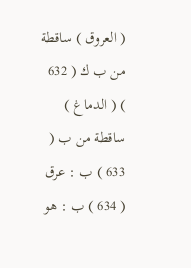( العروق ) ساقطة من ب ك ( 632 ) ( الدماغ ) ساقطة من ب ( 633 ) ب : عرق ( 634 ) ب : هو